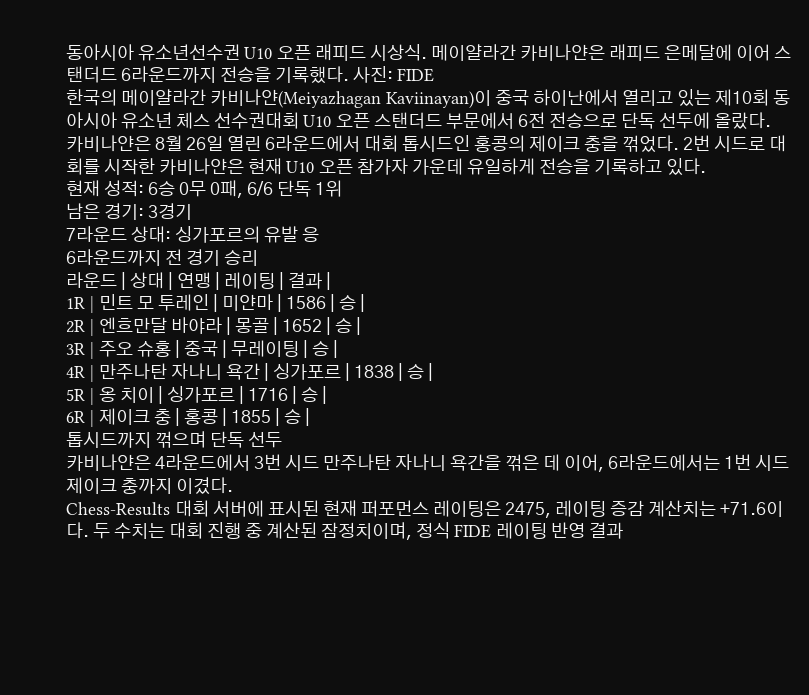동아시아 유소년선수권 U10 오픈 래피드 시상식. 메이얄라간 카비나얀은 래피드 은메달에 이어 스탠더드 6라운드까지 전승을 기록했다. 사진: FIDE
한국의 메이얄라간 카비나얀(Meiyazhagan Kaviinayan)이 중국 하이난에서 열리고 있는 제10회 동아시아 유소년 체스 선수권대회 U10 오픈 스탠더드 부문에서 6전 전승으로 단독 선두에 올랐다.
카비나얀은 8월 26일 열린 6라운드에서 대회 톱시드인 홍콩의 제이크 충을 꺾었다. 2번 시드로 대회를 시작한 카비나얀은 현재 U10 오픈 참가자 가운데 유일하게 전승을 기록하고 있다.
현재 성적: 6승 0무 0패, 6/6 단독 1위
남은 경기: 3경기
7라운드 상대: 싱가포르의 유발 응
6라운드까지 전 경기 승리
라운드 | 상대 | 연맹 | 레이팅 | 결과 |
1R | 민트 모 투레인 | 미얀마 | 1586 | 승 |
2R | 엔흐만달 바야라 | 몽골 | 1652 | 승 |
3R | 주오 슈홍 | 중국 | 무레이팅 | 승 |
4R | 만주나탄 자나니 욕간 | 싱가포르 | 1838 | 승 |
5R | 옹 치이 | 싱가포르 | 1716 | 승 |
6R | 제이크 충 | 홍콩 | 1855 | 승 |
톱시드까지 꺾으며 단독 선두
카비나얀은 4라운드에서 3번 시드 만주나탄 자나니 욕간을 꺾은 데 이어, 6라운드에서는 1번 시드 제이크 충까지 이겼다.
Chess-Results 대회 서버에 표시된 현재 퍼포먼스 레이팅은 2475, 레이팅 증감 계산치는 +71.6이다. 두 수치는 대회 진행 중 계산된 잠정치이며, 정식 FIDE 레이팅 반영 결과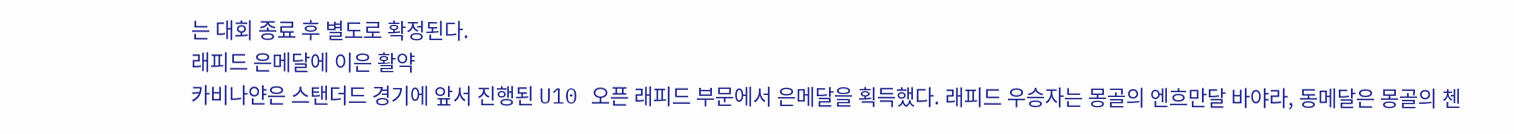는 대회 종료 후 별도로 확정된다.
래피드 은메달에 이은 활약
카비나얀은 스탠더드 경기에 앞서 진행된 U10 오픈 래피드 부문에서 은메달을 획득했다. 래피드 우승자는 몽골의 엔흐만달 바야라, 동메달은 몽골의 첸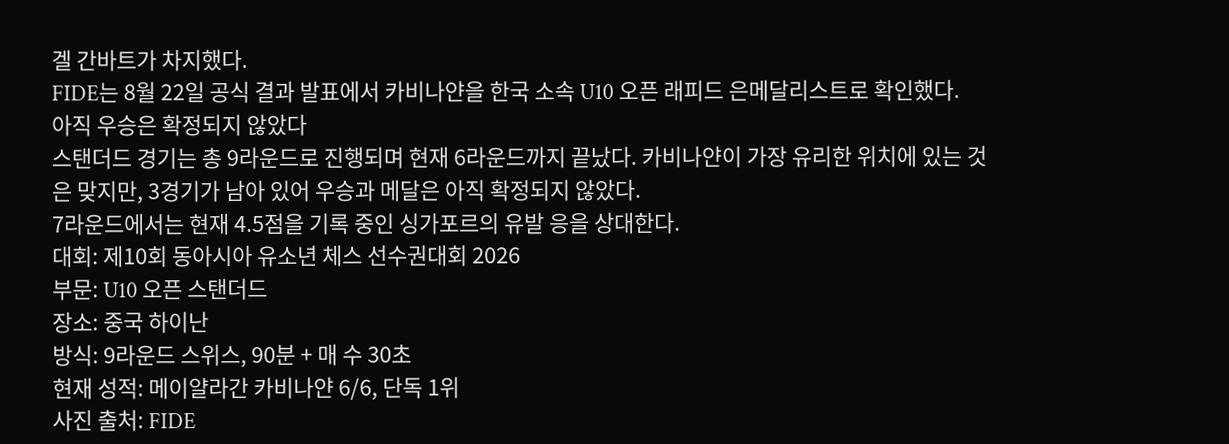겔 간바트가 차지했다.
FIDE는 8월 22일 공식 결과 발표에서 카비나얀을 한국 소속 U10 오픈 래피드 은메달리스트로 확인했다.
아직 우승은 확정되지 않았다
스탠더드 경기는 총 9라운드로 진행되며 현재 6라운드까지 끝났다. 카비나얀이 가장 유리한 위치에 있는 것은 맞지만, 3경기가 남아 있어 우승과 메달은 아직 확정되지 않았다.
7라운드에서는 현재 4.5점을 기록 중인 싱가포르의 유발 응을 상대한다.
대회: 제10회 동아시아 유소년 체스 선수권대회 2026
부문: U10 오픈 스탠더드
장소: 중국 하이난
방식: 9라운드 스위스, 90분 + 매 수 30초
현재 성적: 메이얄라간 카비나얀 6/6, 단독 1위
사진 출처: FIDE